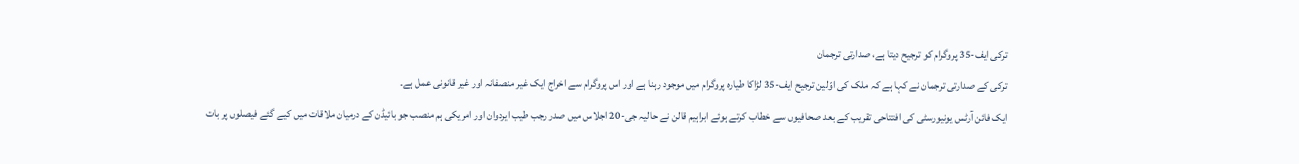ترکی ایف-35 پروگرام کو ترجیح دیتا ہے، صدارتی ترجمان
ترکی کے صدارتی ترجمان نے کہا ہے کہ ملک کی اوّلین ترجیح ایف-35 لڑاکا طیارہ پروگرام میں موجود رہنا ہے اور اس پروگرام سے اخراج ایک غیر منصفانہ اور غیر قانونی عمل ہے۔
ایک فائن آرٹس یونیورسٹی کی افتتاحی تقریب کے بعد صحافیوں سے خطاب کرتے ہوئے ابراہیم قالن نے حالیہ جی-20 اجلاس میں صدر رجب طیب ایردوان اور امریکی ہم منصب جو بائیڈن کے درمیان ملاقات میں کیے گئے فیصلوں پر بات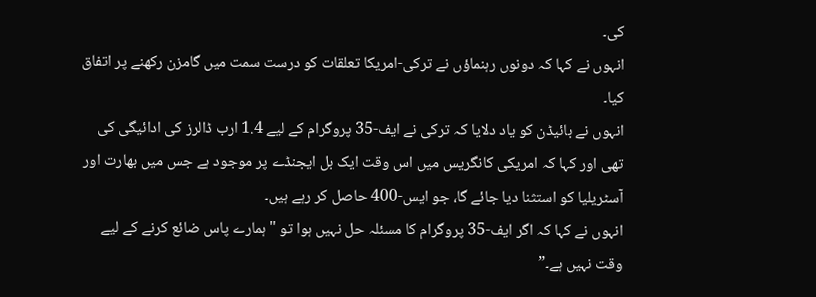کی۔
انہوں نے کہا کہ دونوں رہنماؤں نے ترکی-امریکا تعلقات کو درست سمت میں گامزن رکھنے پر اتفاق کیا۔
انہوں نے بائیڈن کو یاد دلایا کہ ترکی نے ایف-35 پروگرام کے لیے 1.4 ارب ڈالرز کی ادائیگی کی تھی اور کہا کہ امریکی کانگریس میں اس وقت ایک بل ایجنڈے پر موجود ہے جس میں بھارت اور آسٹریلیا کو استثنا دیا جائے گا، جو ایس-400 حاصل کر رہے ہیں۔
انہوں نے کہا کہ اگر ایف-35 پروگرام کا مسئلہ حل نہیں ہوا تو "ہمارے پاس ضائع کرنے کے لیے وقت نہیں ہے۔”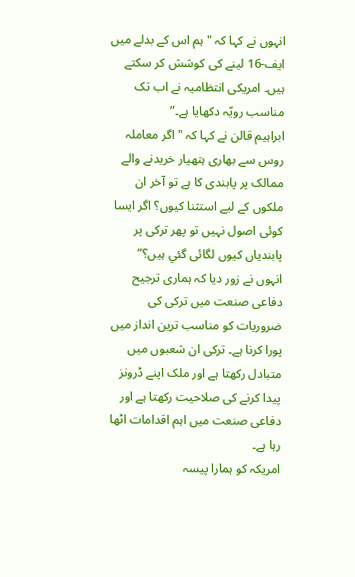انہوں نے کہا کہ "ہم اس کے بدلے میں ایف-16 لینے کی کوشش کر سکتے ہیں۔ امریکی انتظامیہ نے اب تک مناسب رویّہ دکھایا ہے۔”
ابراہیم قالن نے کہا کہ "اگر معاملہ روس سے بھاری ہتھیار خریدنے والے ممالک پر پابندی کا ہے تو آخر ان ملکوں کے لیے استثنا کیوں؟ اگر ایسا کوئی اصول نہیں تو پھر ترکی پر پابندیاں کیوں لگائی گئي ہیں؟”
انہوں نے زور دیا کہ ہماری ترجیح دفاعی صنعت میں ترکی کی ضروریات کو مناسب ترین انداز میں پورا کرنا ہے۔ ترکی ان شعبوں میں متبادل رکھتا ہے اور ملک اپنے ڈرونز پیدا کرنے کی صلاحیت رکھتا ہے اور دفاعی صنعت میں اہم اقدامات اٹھا رہا ہے۔
امریکہ کو ہمارا پیسہ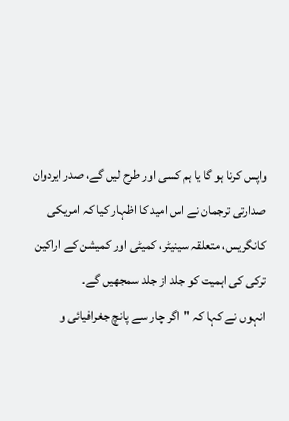واپس کرنا ہو گا یا ہم کسی اور طرح لیں گے، صدر ایردوان
صدارتی ترجمان نے اس امید کا اظہار کیا کہ امریکی کانگریس، متعلقہ سینیٹر، کمیٹی اور کمیشن کے اراکین ترکی کی اہمیت کو جلد از جلد سمجھیں گے۔
انہوں نے کہا کہ "اگر چار سے پانچ جغرافیائی و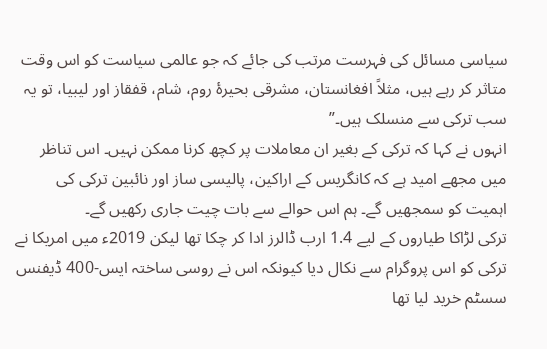سیاسی مسائل کی فہرست مرتب کی جائے کہ جو عالمی سیاست کو اس وقت متاثر کر رہے ہیں، مثلاً افغانستان، مشرقی بحیرۂ روم، شام، قفقاز اور لیبیا، تو یہ سب ترکی سے منسلک ہیں۔”
انہوں نے کہا کہ ترکی کے بغیر ان معاملات پر کچھ کرنا ممکن نہیں۔ اس تناظر میں مجھے امید ہے کہ کانگریس کے اراکین، پالیسی ساز اور نائبین ترکی کی اہمیت کو سمجھیں گے۔ ہم اس حوالے سے بات چیت جاری رکھیں گے۔
ترکی لڑاکا طیاروں کے لیے 1.4 ارب ڈالرز ادا کر چکا تھا لیکن 2019ء میں امریکا نے ترکی کو اس پروگرام سے نکال دیا کیونکہ اس نے روسی ساختہ ایس-400 ڈیفنس سسٹم خرید لیا تھا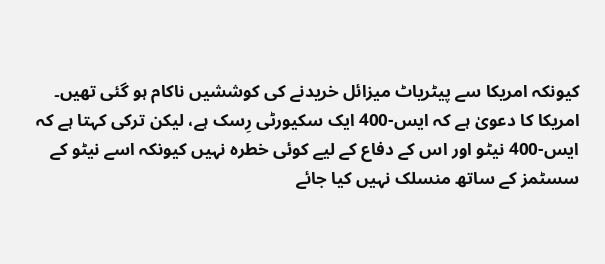کیونکہ امریکا سے پیٹریاٹ میزائل خریدنے کی کوششیں ناکام ہو گئی تھیں۔
امریکا کا دعویٰ ہے کہ ایس-400 ایک سکیورٹی رِسک ہے، لیکن ترکی کہتا ہے کہ ایس-400 نیٹو اور اس کے دفاع کے لیے کوئی خطرہ نہیں کیونکہ اسے نیٹو کے سسٹمز کے ساتھ منسلک نہیں کیا جائے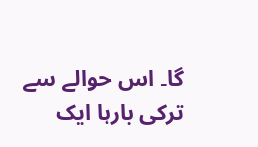گا۔ اس حوالے سے ترکی بارہا ایک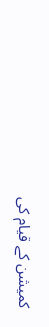کمیشن کے قیام کی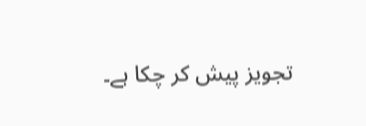تجویز پیش کر چکا ہے۔